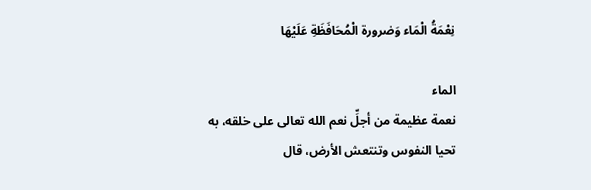نِعْمَةُ الْمَاء وَضرورة الْمُحَافَظَةِ عَلَيْهَا

الماء
نعمة عظيمة من أجلِّ نعم الله تعالى على خلقه، به تحيا النفوس وتنتعش الأرض، قال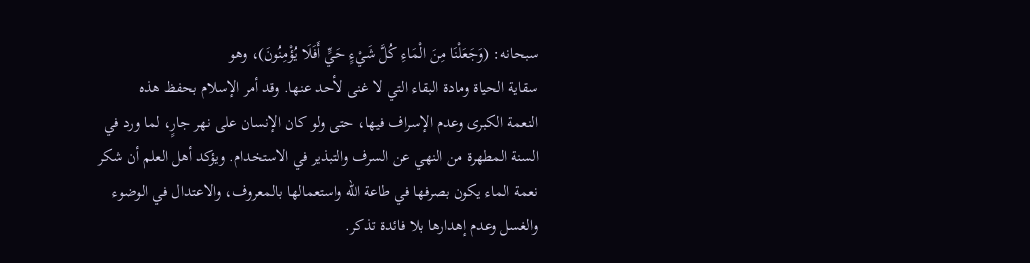سبحانه: (وَجَعَلْنَا مِنَ الْمَاءِ كُلَّ شَيْءٍ حَيٍّ أَفَلَا يُؤْمِنُونَ)، وهو
سقاية الحياة ومادة البقاء التي لا غنى لأحد عنها. وقد أمر الإسلام بحفظ هذه
النعمة الكبرى وعدم الإسراف فيها، حتى ولو كان الإنسان على نهر جارٍ، لما ورد في
السنة المطهرة من النهي عن السرف والتبذير في الاستخدام. ويؤكد أهل العلم أن شكر
نعمة الماء يكون بصرفها في طاعة الله واستعمالها بالمعروف، والاعتدال في الوضوء
والغسل وعدم إهدارها بلا فائدة تذكر.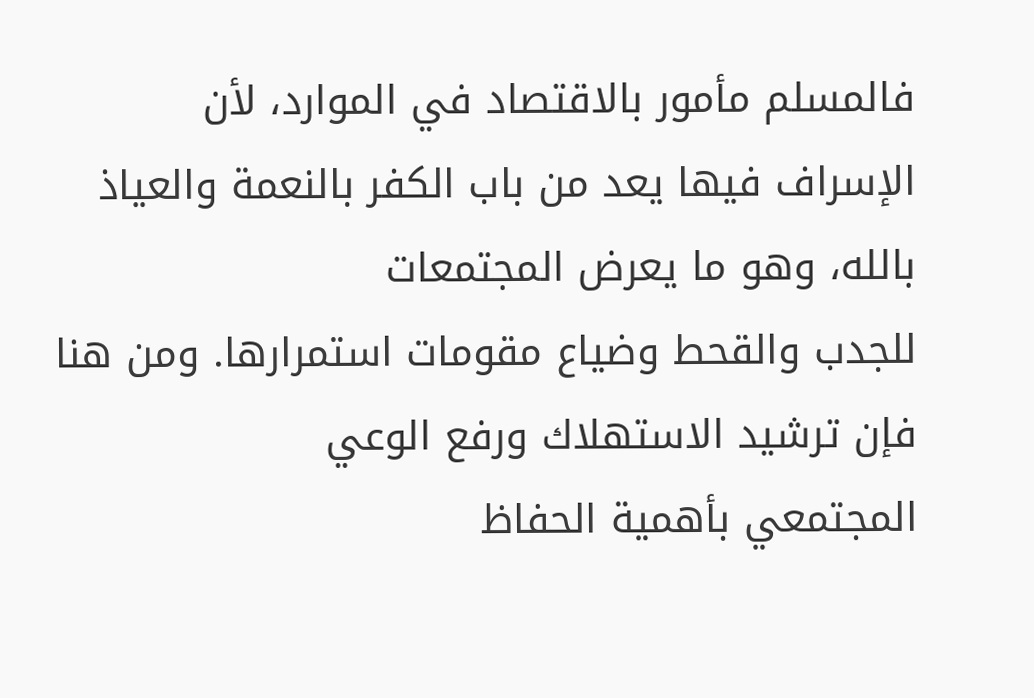فالمسلم مأمور بالاقتصاد في الموارد، لأن
الإسراف فيها يعد من باب الكفر بالنعمة والعياذ بالله، وهو ما يعرض المجتمعات
للجدب والقحط وضياع مقومات استمرارها. ومن هنا فإن ترشيد الاستهلاك ورفع الوعي
المجتمعي بأهمية الحفاظ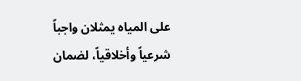على المياه يمثلان واجباً شرعياً وأخلاقياً، لضمان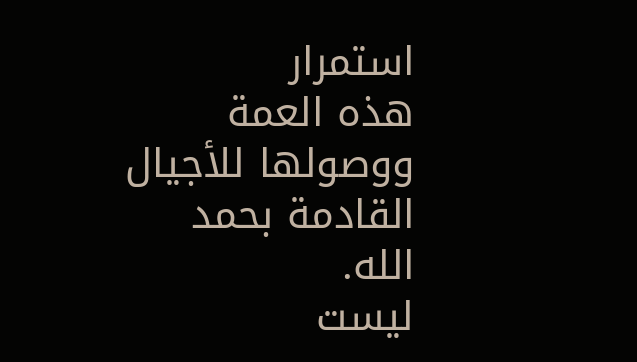استمرار
هذه العمة ووصولها للأجيال القادمة بحمد الله.
ليست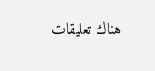هناك تعليقات